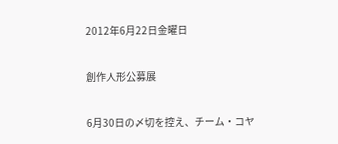2012年6月22日金曜日

創作人形公募展

6月30日の〆切を控え、チーム・コヤ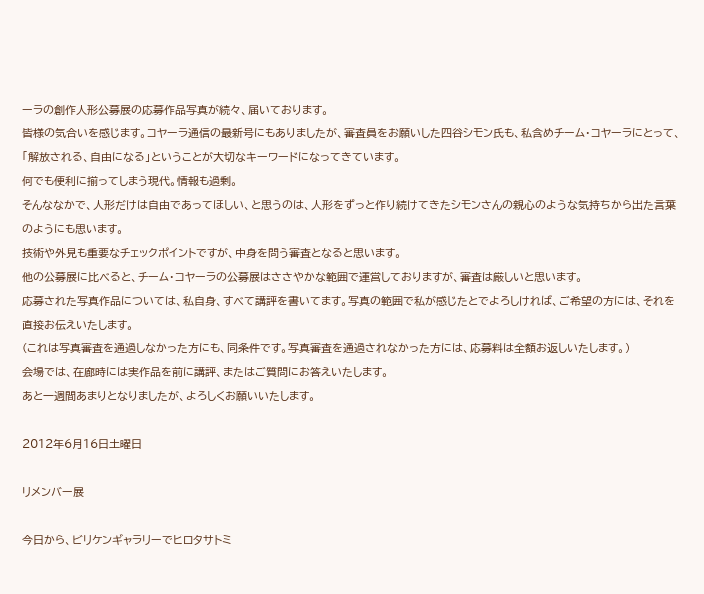ーラの創作人形公募展の応募作品写真が続々、届いております。
皆様の気合いを感じます。コヤーラ通信の最新号にもありましたが、審査員をお願いした四谷シモン氏も、私含めチーム・コヤーラにとって、「解放される、自由になる」ということが大切なキーワードになってきています。
何でも便利に揃ってしまう現代。情報も過剰。
そんななかで、人形だけは自由であってほしい、と思うのは、人形をずっと作り続けてきたシモンさんの親心のような気持ちから出た言葉のようにも思います。
技術や外見も重要なチェックポイントですが、中身を問う審査となると思います。
他の公募展に比べると、チーム・コヤーラの公募展はささやかな範囲で運営しておりますが、審査は厳しいと思います。
応募された写真作品については、私自身、すべて講評を書いてます。写真の範囲で私が感じたとでよろしければ、ご希望の方には、それを直接お伝えいたします。
(これは写真審査を通過しなかった方にも、同条件です。写真審査を通過されなかった方には、応募料は全額お返しいたします。)
会場では、在廊時には実作品を前に講評、またはご質問にお答えいたします。
あと一週間あまりとなりましたが、よろしくお願いいたします。

2012年6月16日土曜日

リメンバー展

今日から、ビリケンギャラリーでヒロタサトミ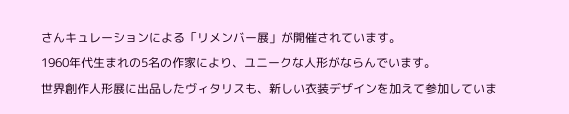さんキュレーションによる「リメンバー展」が開催されています。
1960年代生まれの5名の作家により、ユニークな人形がならんでいます。
世界創作人形展に出品したヴィタリスも、新しい衣装デザインを加えて参加していま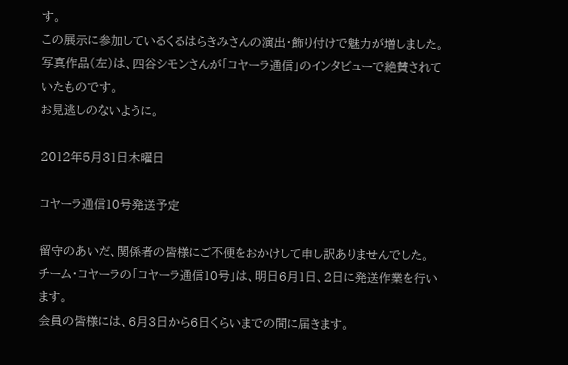す。
この展示に参加しているくるはらきみさんの演出・飾り付けで魅力が増しました。写真作品(左)は、四谷シモンさんが「コヤーラ通信」のインタビューで絶賛されていたものです。
お見逃しのないように。

2012年5月31日木曜日

コヤーラ通信10号発送予定

留守のあいだ、関係者の皆様にご不便をおかけして申し訳ありませんでした。
チーム・コヤーラの「コヤーラ通信10号」は、明日6月1日、2日に発送作業を行います。
会員の皆様には、6月3日から6日くらいまでの間に届きます。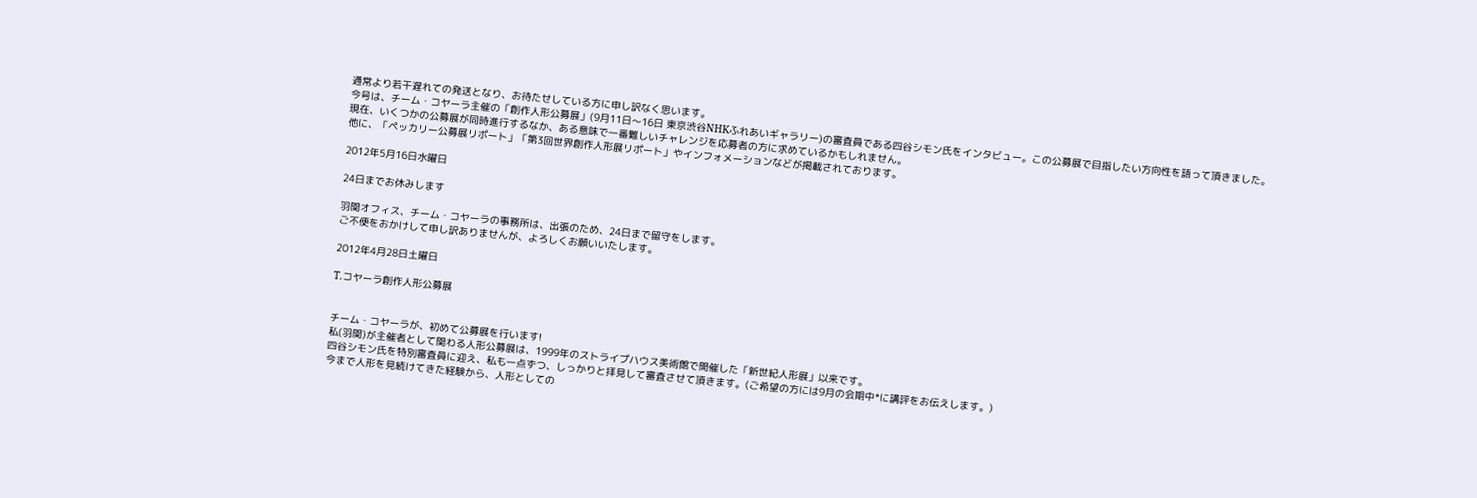通常より若干遅れての発送となり、お待たせしている方に申し訳なく思います。
今号は、チーム・コヤーラ主催の「創作人形公募展」(9月11日〜16日 東京渋谷NHKふれあいギャラリー)の審査員である四谷シモン氏をインタビュー。この公募展で目指したい方向性を語って頂きました。
現在、いくつかの公募展が同時進行するなか、ある意味で一番難しいチャレンジを応募者の方に求めているかもしれません。
他に、「ペッカリー公募展リポート」「第3回世界創作人形展リポート」やインフォメーションなどが掲載されております。

2012年5月16日水曜日

24日までお休みします

羽関オフィス、チーム・コヤーラの事務所は、出張のため、24日まで留守をします。
ご不便をおかけして申し訳ありませんが、よろしくお願いいたします。

2012年4月28日土曜日

T.コヤーラ創作人形公募展


チーム・コヤーラが、初めて公募展を行います!
私(羽関)が主催者として関わる人形公募展は、1999年のストライプハウス美術館で開催した「新世紀人形展」以来です。
四谷シモン氏を特別審査員に迎え、私も一点ずつ、しっかりと拝見して審査させて頂きます。(ご希望の方には9月の会期中*に講評をお伝えします。)
今まで人形を見続けてきた経験から、人形としての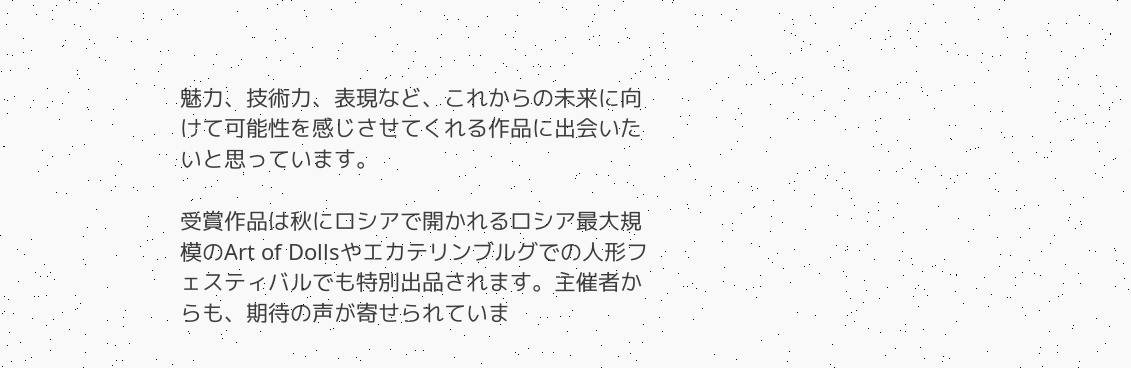魅力、技術力、表現など、これからの未来に向けて可能性を感じさせてくれる作品に出会いたいと思っています。

受賞作品は秋にロシアで開かれるロシア最大規模のArt of Dollsやエカテリンブルグでの人形フェスティバルでも特別出品されます。主催者からも、期待の声が寄せられていま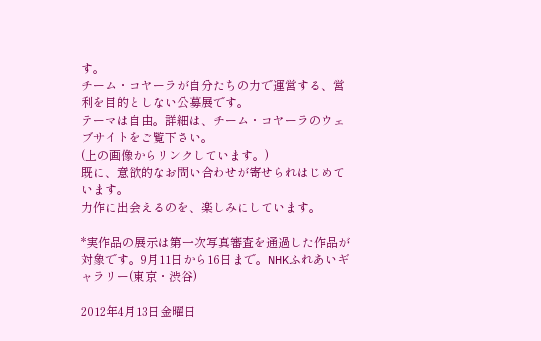す。
チーム・コヤーラが自分たちの力で運営する、営利を目的としない公募展です。
テーマは自由。詳細は、チーム・コヤーラのウェブサイトをご覧下さい。
(上の画像からリンクしています。)
既に、意欲的なお問い合わせが寄せられはじめています。
力作に出会えるのを、楽しみにしています。

*実作品の展示は第一次写真審査を通過した作品が対象です。9月11日から16日まで。NHKふれあいギャラリー(東京・渋谷)

2012年4月13日金曜日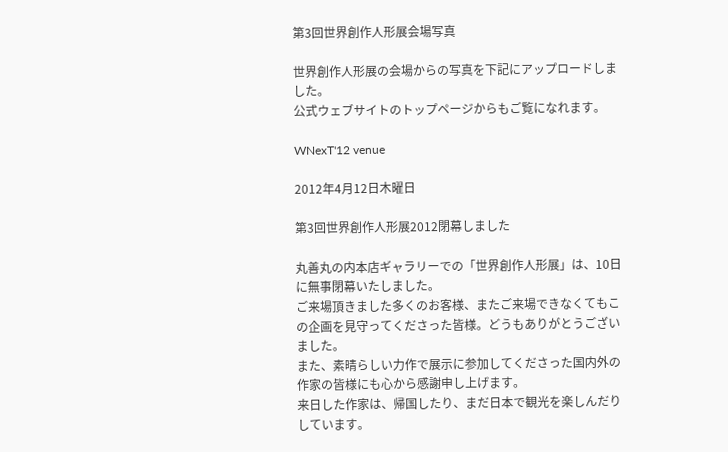第3回世界創作人形展会場写真

世界創作人形展の会場からの写真を下記にアップロードしました。
公式ウェブサイトのトップページからもご覧になれます。

WNexT'12 venue

2012年4月12日木曜日

第3回世界創作人形展2012閉幕しました

丸善丸の内本店ギャラリーでの「世界創作人形展」は、10日に無事閉幕いたしました。
ご来場頂きました多くのお客様、またご来場できなくてもこの企画を見守ってくださった皆様。どうもありがとうございました。
また、素晴らしい力作で展示に参加してくださった国内外の作家の皆様にも心から感謝申し上げます。
来日した作家は、帰国したり、まだ日本で観光を楽しんだりしています。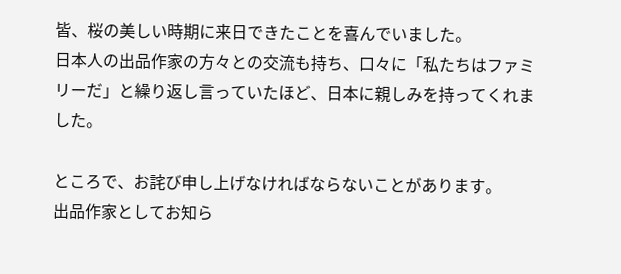皆、桜の美しい時期に来日できたことを喜んでいました。
日本人の出品作家の方々との交流も持ち、口々に「私たちはファミリーだ」と繰り返し言っていたほど、日本に親しみを持ってくれました。

ところで、お詫び申し上げなければならないことがあります。
出品作家としてお知ら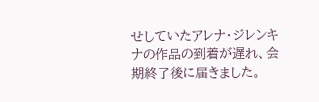せしていたアレナ・ジレンキナの作品の到着が遅れ、会期終了後に届きました。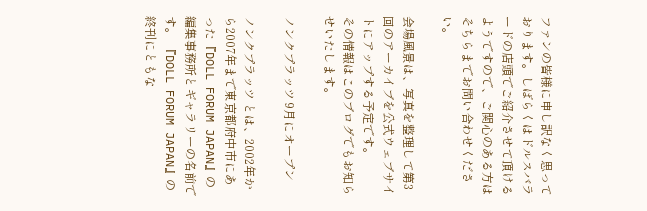ファンの皆様に申し訳なく思っております。しばらくはドルスバラードの店頭でご紹介させて頂けるようですので、ご関心のある方はそちらまでお問い合わせください。

会場風景は、写真を整理して第3回のアーカイブを公式ウェブサイトにアップする予定です。
その情報はこのブログでもお知らせいたします。

ノンクプラッツ 9月にオープン

ノンクプラッツ とは、2002年から2007年まで東京都府中市にあった『DOLL FORUM JAPAN』の編集事務所とギャラリーの名前です。 『DOLL FORUM JAPAN』の終刊にともな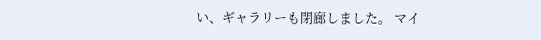い、ギャラリーも閉廊しました。 マイ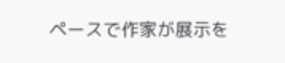ペースで作家が展示を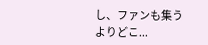し、ファンも集うよりどこ...